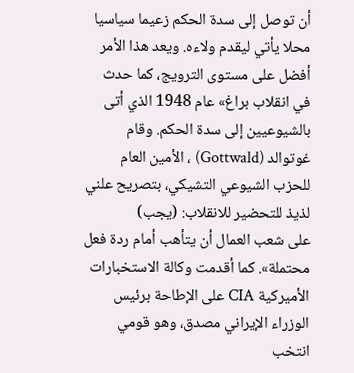أن توصل إلى سدة الحكم زعيما سياسيا محلا يأتي ليقدم ولاءه. ويعد هذا الأمر أفضل على مستوى الترويج، كما حدث في انقلاب براغ» عام 1948 الذي أتى بالشيوعيين إلى سدة الحكم. وقام غوتوالد (Gottwald) ، الأمين العام للحزب الشيوعي التشيكي، بتصريح علني لذيذ للتحضير للانقلاب: (يجب)
على شعب العمال أن يتأهب أمام ردة فعل محتملة». كما أقدمت وكالة الاستخبارات الأميركية CIA على الإطاحة برئيس الوزراء الإيراني مصدق، وهو قومي انتخب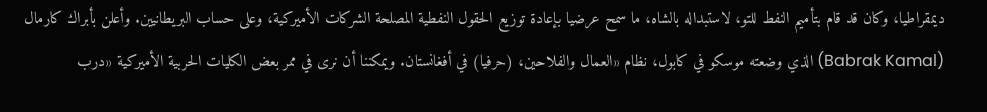ديمقراطيا، وكان قد قام بتأميم النفط للتو، لاستبداله بالشاه، ما سمح عرضيا بإعادة توزيع الحقول النفطية المصلحة الشركات الأميركية، وعلى حساب البريطانيين. وأعلن بأبراك كارمال (Babrak Kamal) الذي وضعته موسكو في كابول، نظام «العمال والفلاحين، (حرفيا) في أفغانستان. ويمكننا أن نرى في ممر بعض الكليات الحربية الأميركية «درب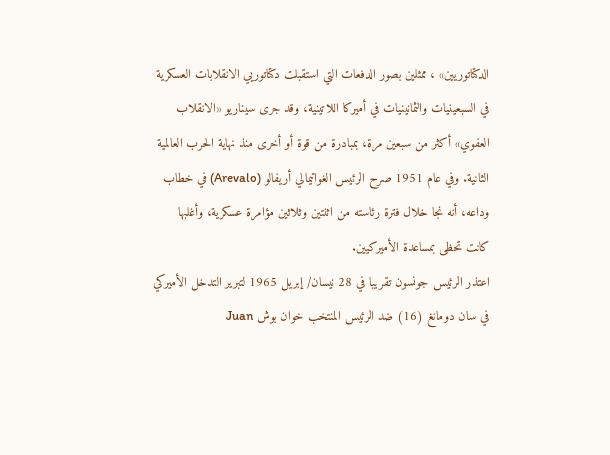الدكتاتوريين» ، ممثلين بصور الدفعات التي استقبلت دكتاتوريي الانقلابات العسكرية في السبعينيات والثمانينيات في أميركا اللاتينية، وقد جرى سيناريو «الانقلاب العفوي» أكثر من سبعين مرة، بمبادرة من قوة أو أخرى منذ نهاية الحرب العالمية الثانية. وفي عام 1951 صرح الرئيس الغواتيمالي أريفالو (Arevalo) في خطاب وداعه، أنه نجا خلال فترة رئاسته من اثنتين وثلاثين مؤامرة عسكرية، وأغلبها كانت تحظى بمساعدة الأميركيين.
اعتذر الرئيس جونسون تقريبا في 28 نيسان/ إبريل 1965 لتبرير التدخل الأميركي في سان دومانغ (16) ضد الرئيس المنتخب خوان بوش Juan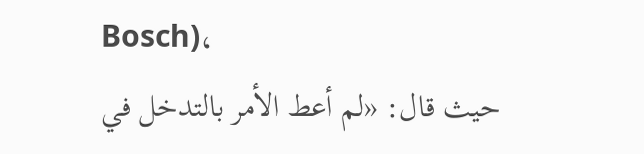Bosch)،
حيث قال: «لم أعط الأمر بالتدخل في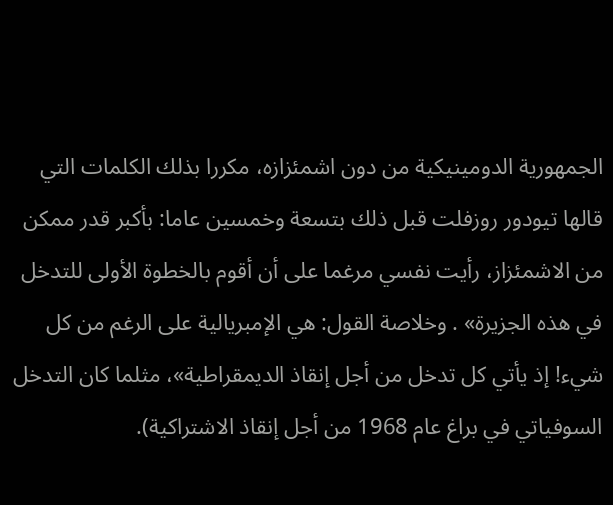الجمهورية الدومينيكية من دون اشمئزازه، مکررا بذلك الكلمات التي قالها تيودور روزفلت قبل ذلك بتسعة وخمسين عاما: بأكبر قدر ممكن من الاشمئزاز، رأيت نفسي مرغما على أن أقوم بالخطوة الأولى للتدخل في هذه الجزيرة» . وخلاصة القول: هي الإمبريالية على الرغم من كل شيء! إذ يأتي كل تدخل من أجل إنقاذ الديمقراطية»، مثلما كان التدخل السوفياتي في براغ عام 1968 من أجل إنقاذ الاشتراكية).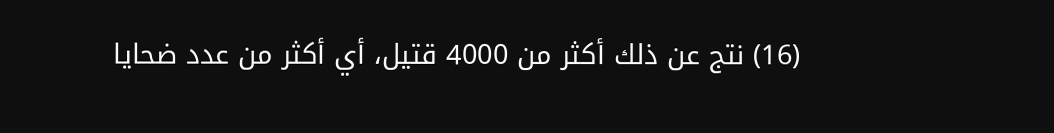(16) نتج عن ذلك أكثر من 4000 قتيل، أي أكثر من عدد ضحايا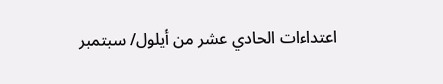اعتداءات الحادي عشر من أيلول/ سبتمبر